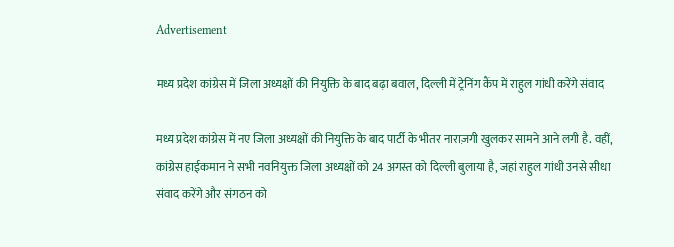Advertisement

मध्य प्रदेश कांग्रेस में जिला अध्यक्षों की नियुक्ति के बाद बढ़ा बवाल, दिल्ली में ट्रेनिंग कैंप में राहुल गांधी करेंगे संवाद

मध्य प्रदेश कांग्रेस में नए जिला अध्यक्षों की नियुक्ति के बाद पार्टी के भीतर नाराज़गी खुलकर सामने आने लगी है. वहीं, कांग्रेस हाईकमान ने सभी नवनियुक्त जिला अध्यक्षों को 24 अगस्त को दिल्ली बुलाया है, जहां राहुल गांधी उनसे सीधा संवाद करेंगे और संगठन को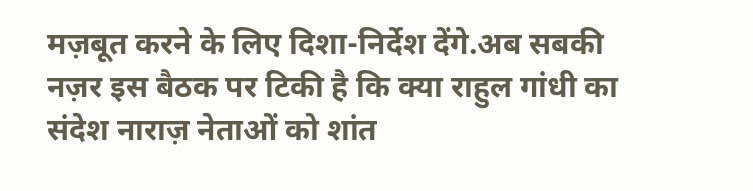मज़बूत करने के लिए दिशा-निर्देश देंगे.अब सबकी नज़र इस बैठक पर टिकी है कि क्या राहुल गांधी का संदेश नाराज़ नेताओं को शांत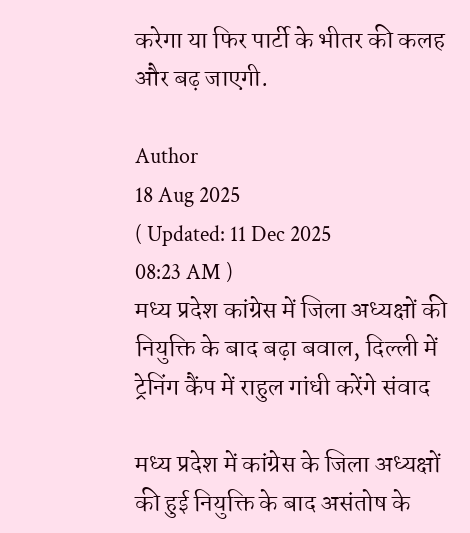करेगा या फिर पार्टी के भीतर की कलह और बढ़ जाएगी.

Author
18 Aug 2025
( Updated: 11 Dec 2025
08:23 AM )
मध्य प्रदेश कांग्रेस में जिला अध्यक्षों की नियुक्ति के बाद बढ़ा बवाल, दिल्ली में ट्रेनिंग कैंप में राहुल गांधी करेंगे संवाद

मध्य प्रदेश में कांग्रेस के जिला अध्यक्षों की हुई नियुक्ति के बाद असंतोष के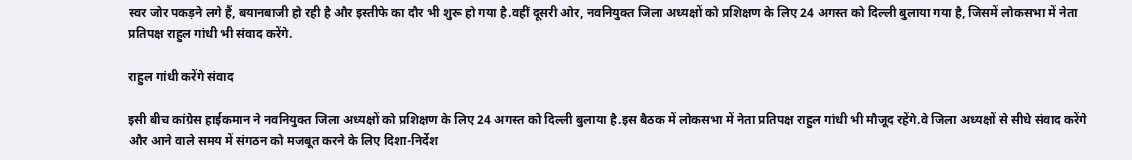स्वर जोर पकड़ने लगे हैं, बयानबाजी हो रही है और इस्तीफे का दौर भी शुरू हो गया है.वहीं दूसरी ओर, नवनियुक्त जिला अध्यक्षों को प्रशिक्षण के लिए 24 अगस्त को दिल्ली बुलाया गया है, जिसमें लोकसभा में नेता प्रतिपक्ष राहुल गांधी भी संवाद करेंगे.

राहुल गांधी करेंगे संवाद

इसी बीच कांग्रेस हाईकमान ने नवनियुक्त जिला अध्यक्षों को प्रशिक्षण के लिए 24 अगस्त को दिल्ली बुलाया है.इस बैठक में लोकसभा में नेता प्रतिपक्ष राहुल गांधी भी मौजूद रहेंगे.वे जिला अध्यक्षों से सीधे संवाद करेंगे और आने वाले समय में संगठन को मजबूत करने के लिए दिशा-निर्देश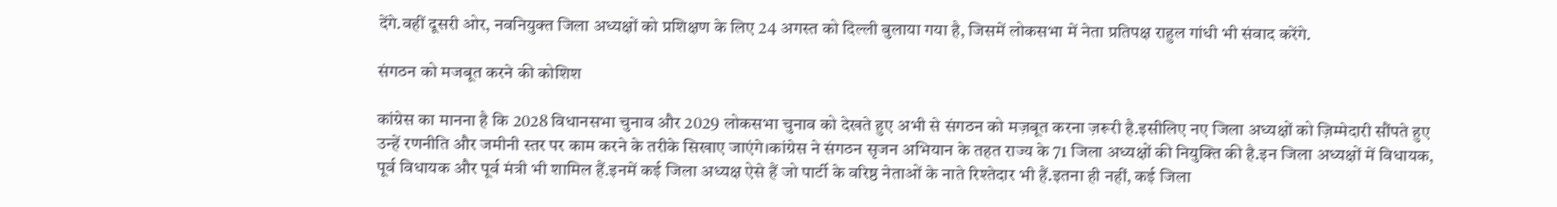देंगे.वहीं दूसरी ओर, नवनियुक्त जिला अध्यक्षों को प्रशिक्षण के लिए 24 अगस्त को दिल्ली बुलाया गया है, जिसमें लोकसभा में नेता प्रतिपक्ष राहुल गांधी भी संवाद करेंगे.

संगठन को मजबूत करने की कोशिश

कांग्रेस का मानना है कि 2028 विधानसभा चुनाव और 2029 लोकसभा चुनाव को देखते हुए अभी से संगठन को मज़बूत करना ज़रूरी है.इसीलिए नए जिला अध्यक्षों को ज़िम्मेदारी सौंपते हुए उन्हें रणनीति और जमीनी स्तर पर काम करने के तरीके सिखाए जाएंगे।कांग्रेस ने संगठन सृजन अभियान के तहत राज्य के 71 जिला अध्यक्षों की नियुक्ति की है.इन जिला अध्यक्षों में विधायक, पूर्व विधायक और पूर्व मंत्री भी शामिल हैं.इनमें कई जिला अध्यक्ष ऐसे हैं जो पार्टी के वरिष्ठ नेताओं के नाते रिश्तेदार भी हैं.इतना ही नहीं, कई जिला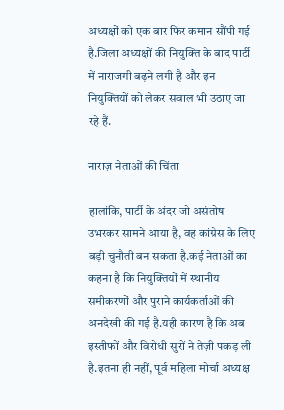अध्यक्षों को एक बार फिर कमान सौंपी गई है.जिला अध्यक्षों की नियुक्ति के बाद पार्टी में नाराजगी बढ़ने लगी है और इन नियुक्तियों को लेकर सवाल भी उठाए जा रहे हैं.

नाराज़ नेताओं की चिंता

हालांकि, पार्टी के अंदर जो असंतोष उभरकर सामने आया है, वह कांग्रेस के लिए बड़ी चुनौती बन सकता है.कई नेताओं का कहना है कि नियुक्तियों में स्थानीय समीकरणों और पुराने कार्यकर्ताओं की अनदेखी की गई है.यही कारण है कि अब इस्तीफों और विरोधी सुरों ने तेज़ी पकड़ ली है.इतना ही नहीं, पूर्व महिला मोर्चा अध्यक्ष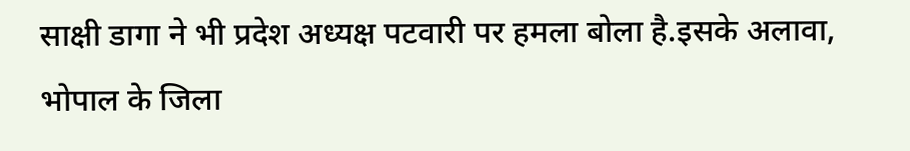साक्षी डागा ने भी प्रदेश अध्यक्ष पटवारी पर हमला बोला है.इसके अलावा, भोपाल के जिला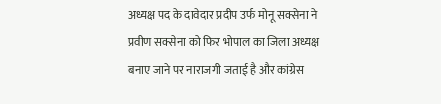अध्यक्ष पद के दावेदार प्रदीप उर्फ मोनू सक्सेना ने प्रवीण सक्सेना को फिर भोपाल का जिला अध्यक्ष बनाए जाने पर नाराजगी जताई है और कांग्रेस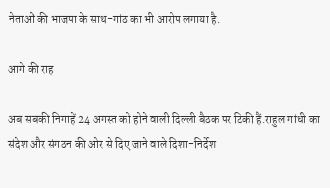नेताओं की भाजपा के साथ-गांठ का भी आरोप लगाया है.

आगे की राह

अब सबकी निगाहें 24 अगस्त को होने वाली दिल्ली बैठक पर टिकी हैं.राहुल गांधी का संदेश और संगठन की ओर से दिए जाने वाले दिशा-निर्देश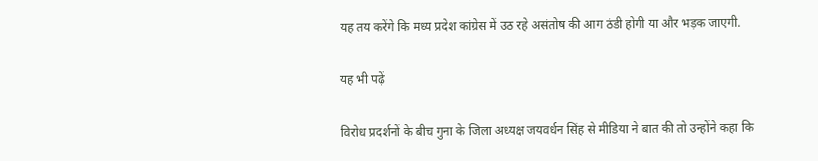यह तय करेंगे कि मध्य प्रदेश कांग्रेस में उठ रहे असंतोष की आग ठंडी होगी या और भड़क जाएगी.

यह भी पढ़ें

विरोध प्रदर्शनों के बीच गुना के जिला अध्यक्ष जयवर्धन सिंह से मीडिया ने बात की तो उन्होंने कहा कि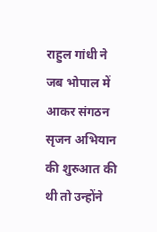राहुल गांधी ने जब भोपाल में आकर संगठन सृजन अभियान की शुरुआत की थी तो उन्होंने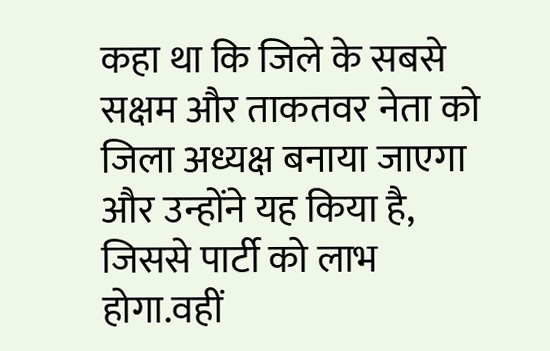कहा था कि जिले के सबसे सक्षम और ताकतवर नेता को जिला अध्यक्ष बनाया जाएगा और उन्होंने यह किया है, जिससे पार्टी को लाभ होगा.वहीं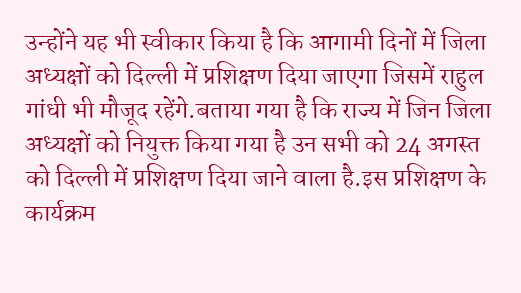उन्होंने यह भी स्वीकार किया है कि आगामी दिनों में जिला अध्यक्षों को दिल्ली में प्रशिक्षण दिया जाएगा जिसमें राहुल गांधी भी मौजूद रहेंगे.बताया गया है कि राज्य में जिन जिला अध्यक्षों को नियुक्त किया गया है उन सभी को 24 अगस्त को दिल्ली में प्रशिक्षण दिया जाने वाला है.इस प्रशिक्षण के कार्यक्रम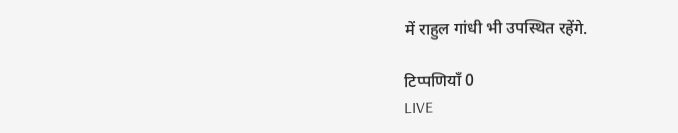में राहुल गांधी भी उपस्थित रहेंगे.

टिप्पणियाँ 0
LIVE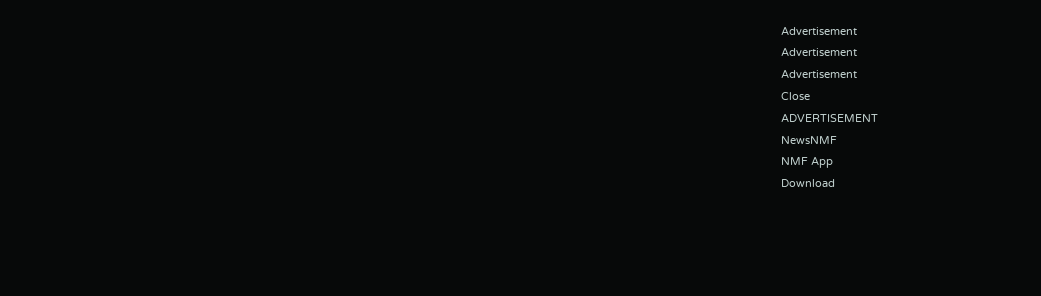Advertisement
Advertisement
Advertisement
Close
ADVERTISEMENT
NewsNMF
NMF App
Download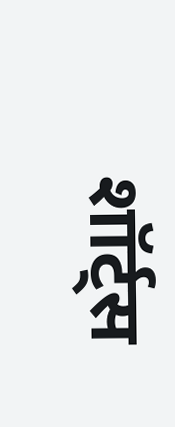शॉर्ट्स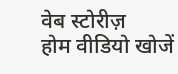वेब स्टोरीज़
होम वीडियो खोजें